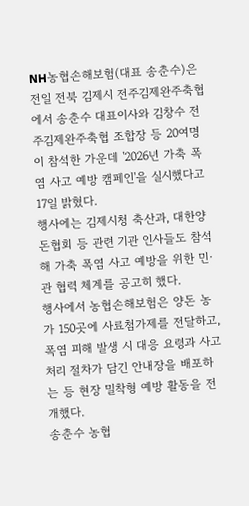NH농협손해보험(대표 송춘수)은 전일 전북 김제시 전주김제완주축협에서 송춘수 대표이사와 김창수 전주김제완주축협 조합장 등 20여명이 참석한 가운데 '2026년 가축 폭염 사고 예방 캠페인'을 실시했다고 17일 밝혔다.
행사에는 김제시청 축산과, 대한양돈협회 등 관련 기관 인사들도 참석해 가축 폭염 사고 예방을 위한 민·관 협력 체계를 공고히 했다.
행사에서 농협손해보험은 양돈 농가 150곳에 사료첨가제를 전달하고, 폭염 피해 발생 시 대응 요령과 사고 처리 절차가 담긴 안내장을 배포하는 등 현장 밀착형 예방 활동을 전개했다.
송춘수 농협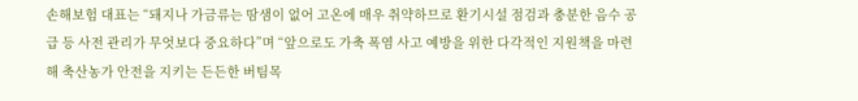손해보험 대표는 “돼지나 가금류는 땀샘이 없어 고온에 매우 취약하므로 환기시설 점검과 충분한 음수 공급 등 사전 관리가 무엇보다 중요하다”며 “앞으로도 가축 폭염 사고 예방을 위한 다각적인 지원책을 마련해 축산농가 안전을 지키는 든든한 버팀목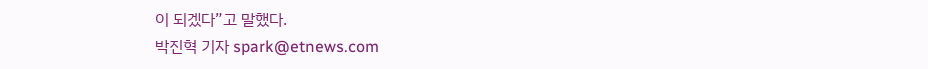이 되겠다”고 말했다.
박진혁 기자 spark@etnews.com